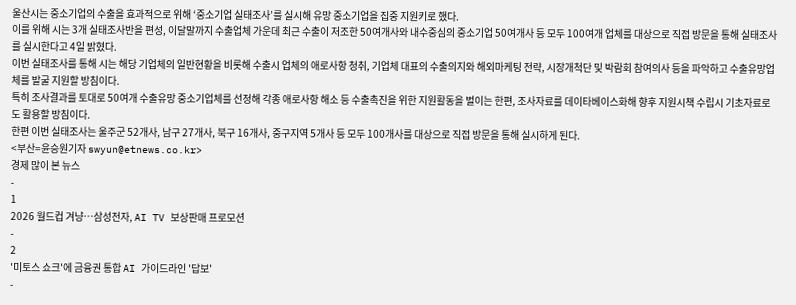울산시는 중소기업의 수출을 효과적으로 위해 ‘중소기업 실태조사’를 실시해 유망 중소기업을 집중 지원키로 했다.
이를 위해 시는 3개 실태조사반을 편성, 이달말까지 수출업체 가운데 최근 수출이 저조한 50여개사와 내수중심의 중소기업 50여개사 등 모두 100여개 업체를 대상으로 직접 방문을 통해 실태조사를 실시한다고 4일 밝혔다.
이번 실태조사를 통해 시는 해당 기업체의 일반현황을 비롯해 수출시 업체의 애로사항 청취, 기업체 대표의 수출의지와 해외마케팅 전략, 시장개척단 및 박람회 참여의사 등을 파악하고 수출유망업체를 발굴 지원할 방침이다.
특히 조사결과를 토대로 50여개 수출유망 중소기업체를 선정해 각종 애로사항 해소 등 수출촉진을 위한 지원활동을 벌이는 한편, 조사자료를 데이타베이스화해 향후 지원시책 수립시 기초자료로도 활용할 방침이다.
한편 이번 실태조사는 울주군 52개사, 남구 27개사, 북구 16개사, 중구지역 5개사 등 모두 100개사를 대상으로 직접 방문을 통해 실시하게 된다.
<부산=윤승원기자 swyun@etnews.co.kr>
경제 많이 본 뉴스
-
1
2026 월드컵 겨냥…삼성전자, AI TV 보상판매 프로모션
-
2
'미토스 쇼크'에 금융권 통합 AI 가이드라인 '답보'
-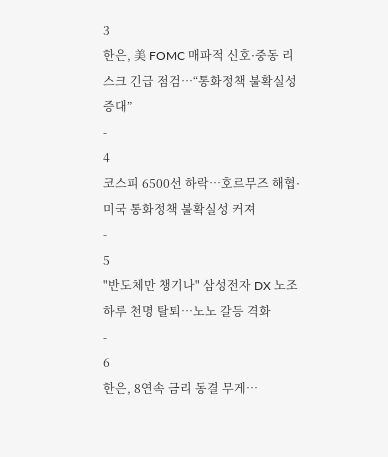3
한은, 美 FOMC 매파적 신호·중동 리스크 긴급 점검…“통화정책 불확실성 증대”
-
4
코스피 6500선 하락…호르무즈 해협·미국 통화정책 불확실성 커져
-
5
"반도체만 챙기나" 삼성전자 DX 노조 하루 천명 탈퇴…노노 갈등 격화
-
6
한은, 8연속 금리 동결 무게…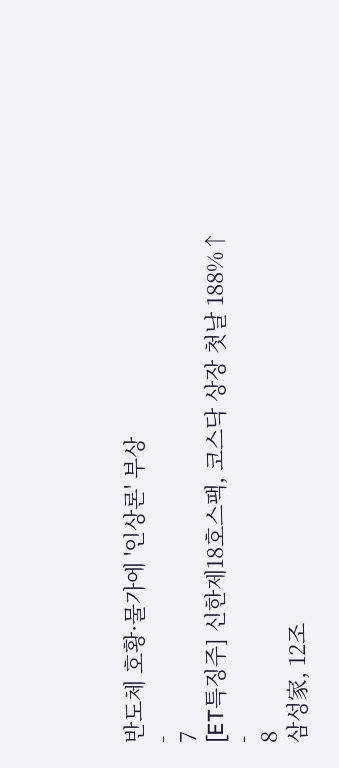반도체 호황·물가에 '인상론' 부상
-
7
[ET특징주] 신한제18호스팩, 코스닥 상장 첫날 188%↑
-
8
삼성家, 12조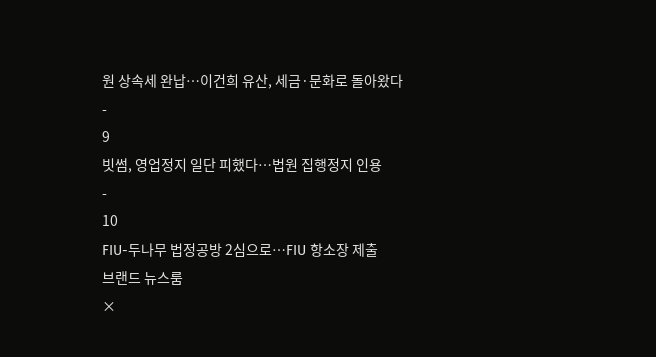원 상속세 완납…이건희 유산, 세금·문화로 돌아왔다
-
9
빗썸, 영업정지 일단 피했다…법원 집행정지 인용
-
10
FIU-두나무 법정공방 2심으로…FIU 항소장 제출
브랜드 뉴스룸
×